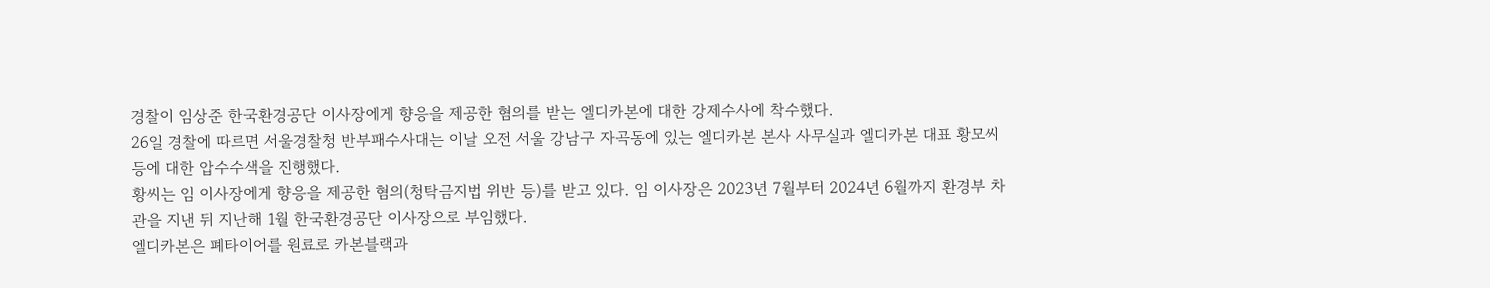경찰이 임상준 한국환경공단 이사장에게 향응을 제공한 혐의를 받는 엘디카본에 대한 강제수사에 착수했다.
26일 경찰에 따르면 서울경찰청 반부패수사대는 이날 오전 서울 강남구 자곡동에 있는 엘디카본 본사 사무실과 엘디카본 대표 황모씨 등에 대한 압수수색을 진행했다.
황씨는 임 이사장에게 향응을 제공한 혐의(청탁금지법 위반 등)를 받고 있다. 임 이사장은 2023년 7월부터 2024년 6월까지 환경부 차관을 지낸 뒤 지난해 1월 한국환경공단 이사장으로 부임했다.
엘디카본은 폐타이어를 원료로 카본블랙과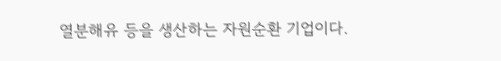열분해유 등을 생산하는 자원순환 기업이다.